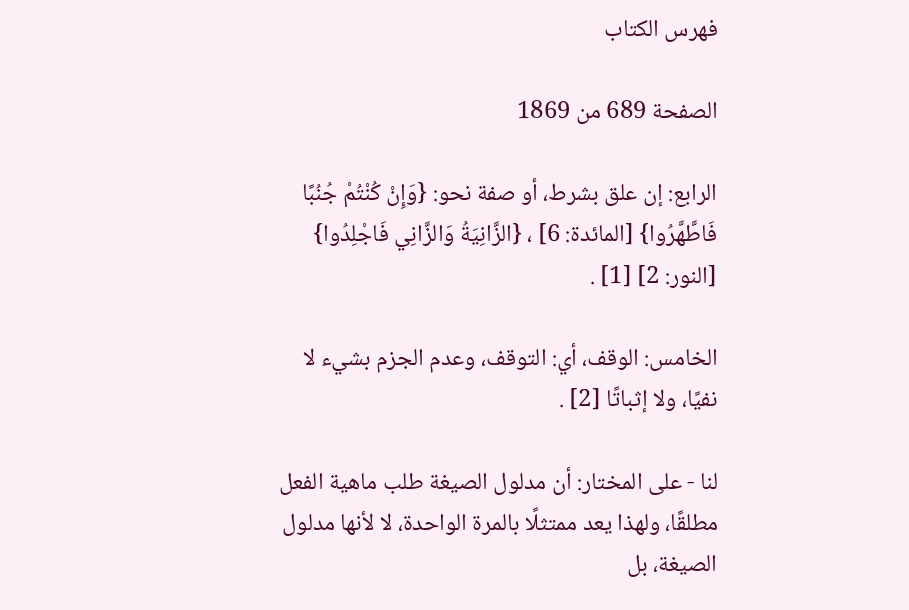فهرس الكتاب

الصفحة 689 من 1869

الرابع: إن علق بشرط، أو صفة نحو: {وَإِنْ كُنْتُمْ جُنُبًا فَاطَّهَّرُوا} [المائدة: 6] ، {الزَّانِيَةُ وَالزَّانِي فَاجْلِدُوا} [النور: 2] [1] .

الخامس: الوقف، أي: التوقف، وعدم الجزم بشيء لا نفيًا، ولا إثباتًا [2] .

لنا - على المختار: أن مدلول الصيغة طلب ماهية الفعل مطلقًا، ولهذا يعد ممتثلًا بالمرة الواحدة، لا لأنها مدلول الصيغة، بل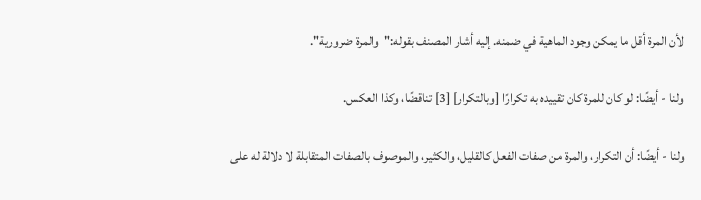لأن المرة أقل ما يمكن وجود الماهية في ضمنه. إليه أشار المصنف بقوله:"والمرة ضرورية".

ولنا - أيضًا: لو كان للمرة كان تقييده به تكرارًا [وبالتكرار] [3] تناقضًا، وكذا العكس.

ولنا - أيضًا: أن التكرار، والمرة من صفات الفعل كالقليل، والكثير، والموصوف بالصفات المتقابلة لا دلالة له على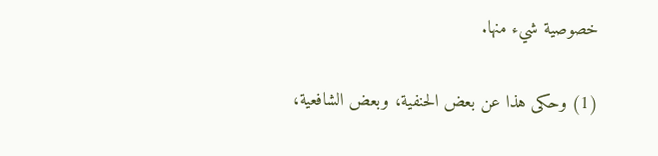خصوصية شيء منها.

(1) وحكى هذا عن بعض الحنفية، وبعض الشافعية،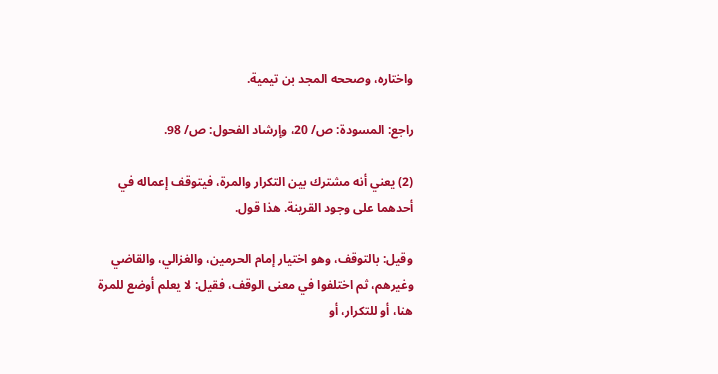واختاره، وصححه المجد بن تيمية.

راجع: المسودة: ص/ 20، وإرشاد الفحول: ص/ 98.

(2) يعني أنه مشترك بين التكرار والمرة، فيتوقف إعماله في أحدهما على وجود القرينة. هذا قول.

وقيل: بالتوقف، وهو اختيار إمام الحرمين، والغزالي، والقاضي وغيرهم، ثم اختلفوا في معنى الوقف، فقيل: لا يعلم أوضع للمرة هنا، أو للتكرار، أو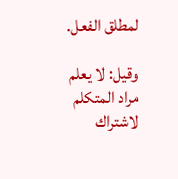لمطلق الفعل.

وقيل: لا يعلم مراد المتكلم لاشتراك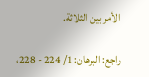الأمر بين الثلاثة.

راجع: البرهان: 1/ 224 - 228،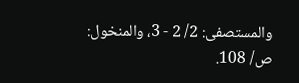والمستصفى: 2/ 2 - 3، والمنخول: ص/ 108.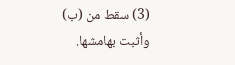(3) سقط من (ب) وأثبت بهامشها.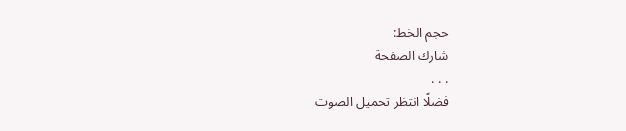حجم الخط:
شارك الصفحة
. . .
فضلًا انتظر تحميل الصوت